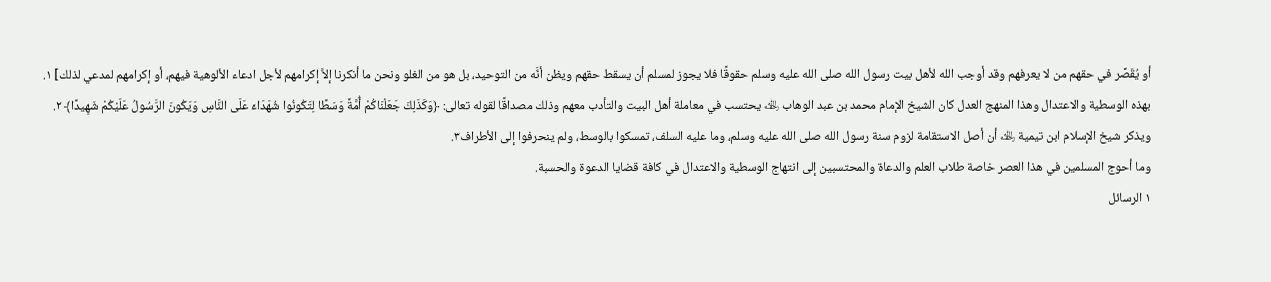أو يُقَصِّر في حقهم من لا يعرفهم وقد أوجب الله لأهل بيت رسول الله صلى الله عليه وسلم حقوقًا فلا يجوز لمسلم أن يسقط حقهم ويظن أنَّه من التوحيد، بل هو من الغلو ونحن ما أنكرنا إلاَّ إكرامهم لأجل ادعاء الألوهية فيهم، أو إكرامهم لمدعي لذلك] ١.
بهذه الوسطية والاعتدال وهذا المنهج العدل كان الشيخ الإمام محمد بن عبد الوهاب ﵀ يحتسب في معاملة أهل البيت والتأدب معهم وذلك مصداقًا لقوله تعالى: ﴿وَكَذَلِكَ جَعَلْنَاكُمْ أُمَّةً وَسَطًا لِتَكُونُوا شُهَدَاءَ عَلَى النَّاسِ وَيَكُونَ الرَّسُولُ عَلَيْكُمْ شَهِيدًا﴾ ٢.
ويذكر شيخ الإسلام ابن تيمية ﵀ أن أصل الاستقامة لزوم سنة رسول الله صلى الله عليه وسلم، وما عليه السلف، تمسكوا بالوسط، ولم ينحرفوا إلى الأطراف٣.
وما أحوج المسلمين في هذا العصر خاصة طلاب العلم والدعاة والمحتسبين إلى انتهاج الوسطية والاعتدال في كافة قضايا الدعوة والحسبة.
١ الرسائل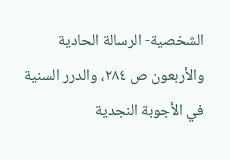الشخصية- الرسالة الحادية والأربعون ص ٢٨٤، والدرر السنية في الأجوبة النجدية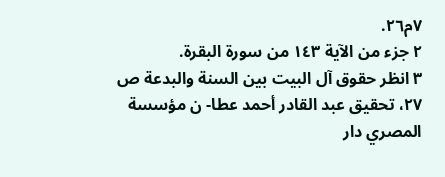٧م٢٦.
٢ جزء من الآية ١٤٣ من سورة البقرة.
٣ انظر حقوق آل البيت بين السنة والبدعة ص ٢٧، تحقيق عبد القادر أحمد عطا- ن مؤسسة المصري دار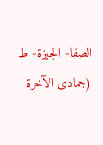الصفا- الجيزة- ط (جمادى الآخرة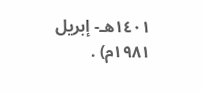١٤٠١هـ- إبريل ١٩٨١م) .